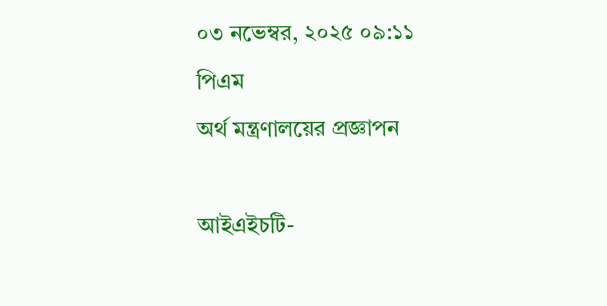০৩ নভেম্বর, ২০২৫ ০৯:১১ পিএম
অর্থ মন্ত্রণালয়ের প্রজ্ঞাপন

আইএইচটি-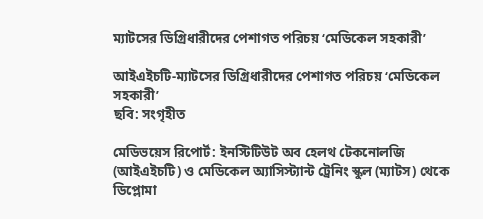ম্যাটসের ডিগ্রিধারীদের পেশাগত পরিচয় ‘মেডিকেল সহকারী’

আইএইচটি-ম্যাটসের ডিগ্রিধারীদের পেশাগত পরিচয় ‘মেডিকেল সহকারী’
ছবি: সংগৃহীত

মেডিভয়েস রিপোর্ট: ইনস্টিটিউট অব হেলথ টেকনোলজি (আইএইচটি) ও মেডিকেল অ্যাসিস্ট্যান্ট ট্রেনিং স্কুল (ম্যাটস) থেকে ডিপ্লোমা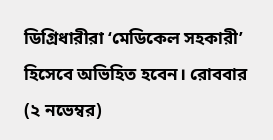ডিগ্রিধারীরা ‘মেডিকেল সহকারী’ হিসেবে অভিহিত হবেন। রোববার (২ নভেম্বর)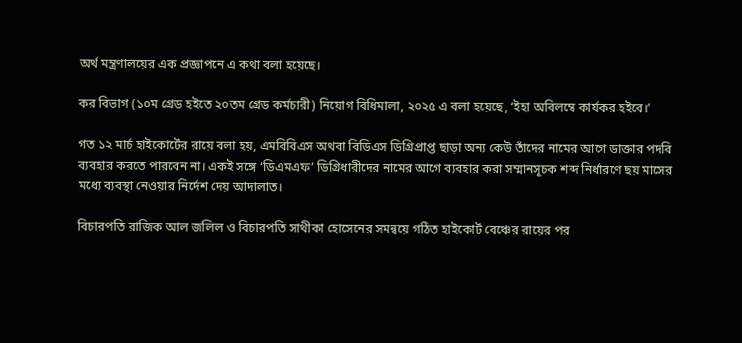অর্থ মন্ত্রণালয়ের এক প্রজ্ঞাপনে এ কথা বলা হয়েছে।

কর বিভাগ (১০ম গ্রেড হইতে ২০তম গ্রেড কর্মচারী) নিয়োগ বিধিমালা, ২০২৫ এ বলা হয়েছে, ‘ইহা অবিলম্বে কার্যকর হইবে।’

গত ১২ মার্চ হাইকোর্টের রায়ে বলা হয়, এমবিবিএস অথবা বিডিএস ডিগ্রিপ্রাপ্ত ছাড়া অন্য কেউ তাঁদের নামের আগে ডাক্তার পদবি ব্যবহার করতে পারবেন না। একই সঙ্গে ‘ডিএমএফ’ ডিগ্রিধারীদের নামের আগে ব্যবহার করা সম্মানসূচক শব্দ নির্ধারণে ছয় মাসের মধ্যে ব্যবস্থা নেওয়ার নির্দেশ দেয় আদালাত।

বিচারপতি রাজিক আল জলিল ও বিচারপতি সাথীকা হোসেনের সমন্বয়ে গঠিত হাইকোর্ট বেঞ্চের রায়ের পর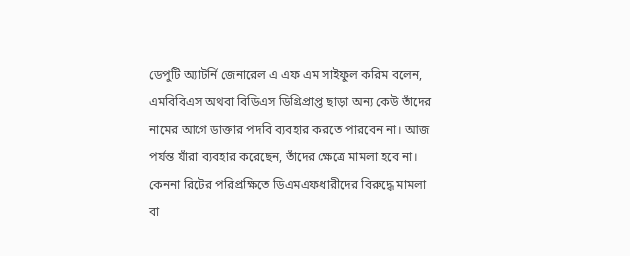ডেপুটি অ্যাটর্নি জেনারেল এ এফ এম সাইফুল করিম বলেন, এমবিবিএস অথবা বিডিএস ডিগ্রিপ্রাপ্ত ছাড়া অন্য কেউ তাঁদের নামের আগে ডাক্তার পদবি ব্যবহার করতে পারবেন না। আজ পর্যন্ত যাঁরা ব্যবহার করেছেন, তাঁদের ক্ষেত্রে মামলা হবে না। কেননা রিটের পরিপ্রক্ষিতে ডিএমএফধারীদের বিরুদ্ধে মামলা বা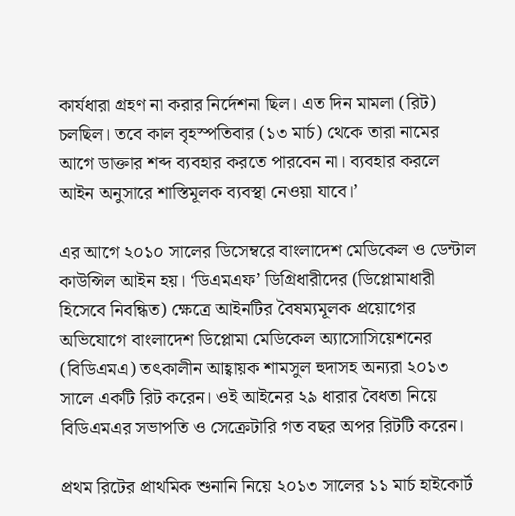কার্যধারা গ্রহণ না করার নির্দেশনা ছিল। এত দিন মামলা (রিট) চলছিল। তবে কাল বৃহস্পতিবার (১৩ মার্চ) থেকে তারা নামের আগে ডাক্তার শব্দ ব্যবহার করতে পারবেন না। ব্যবহার করলে আইন অনুসারে শাস্তিমূলক ব্যবস্থা নেওয়া যাবে।’

এর আগে ২০১০ সালের ডিসেম্বরে বাংলাদেশ মেডিকেল ও ডেন্টাল কাউন্সিল আইন হয়। ‘ডিএমএফ’ ডিগ্রিধারীদের (ডিপ্লোমাধারী হিসেবে নিবন্ধিত) ক্ষেত্রে আইনটির বৈষম্যমূলক প্রয়োগের অভিযোগে বাংলাদেশ ডিপ্লোমা মেডিকেল অ্যাসোসিয়েশনের (বিডিএমএ) তৎকালীন আহ্বায়ক শামসুল হুদাসহ অন্যরা ২০১৩ সালে একটি রিট করেন। ওই আইনের ২৯ ধারার বৈধতা নিয়ে বিডিএমএর সভাপতি ও সেক্রেটারি গত বছর অপর রিটটি করেন।

প্রথম রিটের প্রাথমিক শুনানি নিয়ে ২০১৩ সালের ১১ মার্চ হাইকোর্ট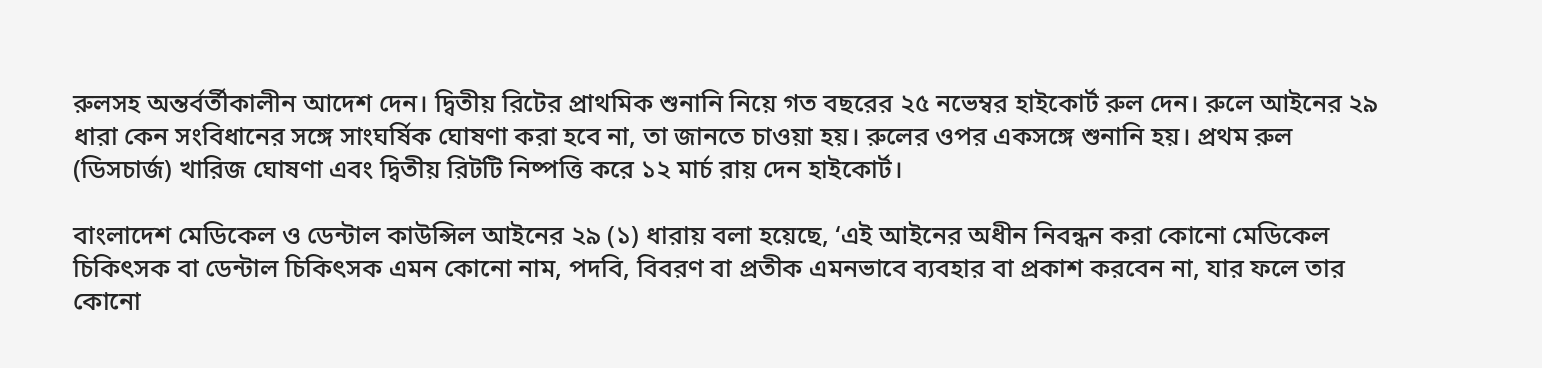রুলসহ অন্তর্বর্তীকালীন আদেশ দেন। দ্বিতীয় রিটের প্রাথমিক শুনানি নিয়ে গত বছরের ২৫ নভেম্বর হাইকোর্ট রুল দেন। রুলে আইনের ২৯ ধারা কেন সংবিধানের সঙ্গে সাংঘর্ষিক ঘোষণা করা হবে না, তা জানতে চাওয়া হয়। রুলের ওপর একসঙ্গে শুনানি হয়। প্রথম রুল (ডিসচার্জ) খারিজ ঘোষণা এবং দ্বিতীয় রিটটি নিষ্পত্তি করে ১২ মার্চ রায় দেন হাইকোর্ট।

বাংলাদেশ মেডিকেল ও ডেন্টাল কাউন্সিল আইনের ২৯ (১) ধারায় বলা হয়েছে, ‘এই আইনের অধীন নিবন্ধন করা কোনো মেডিকেল চিকিৎসক বা ডেন্টাল চিকিৎসক এমন কোনো নাম, পদবি, বিবরণ বা প্রতীক এমনভাবে ব্যবহার বা প্রকাশ করবেন না, যার ফলে তার কোনো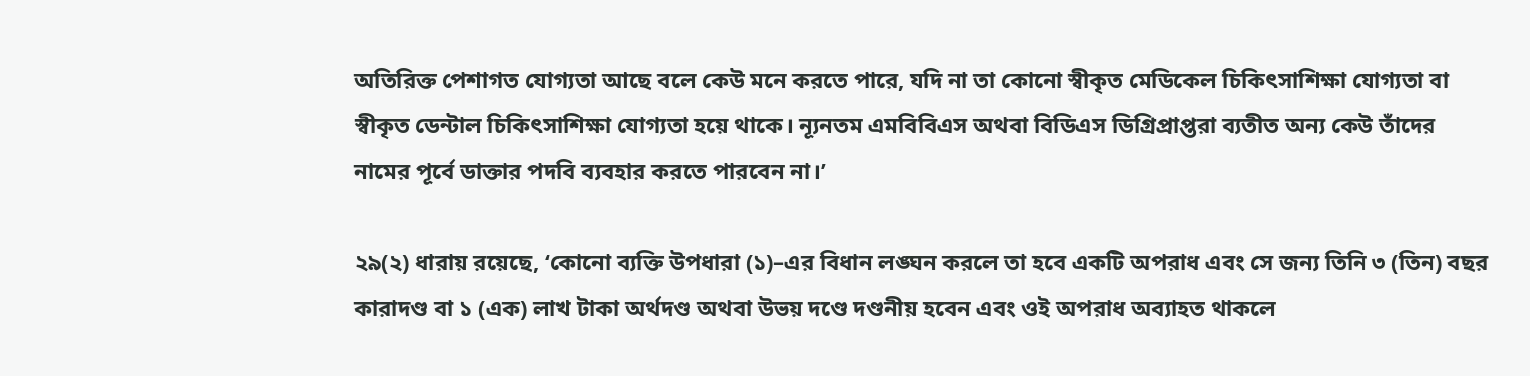অতিরিক্ত পেশাগত যোগ্যতা আছে বলে কেউ মনে করতে পারে, যদি না তা কোনো স্বীকৃত মেডিকেল চিকিৎসাশিক্ষা যোগ্যতা বা স্বীকৃত ডেন্টাল চিকিৎসাশিক্ষা যোগ্যতা হয়ে থাকে। ন্যূনতম এমবিবিএস অথবা বিডিএস ডিগ্রিপ্রাপ্তরা ব্যতীত অন্য কেউ তাঁদের নামের পূর্বে ডাক্তার পদবি ব্যবহার করতে পারবেন না।’

২৯(২) ধারায় রয়েছে, ‘কোনো ব্যক্তি উপধারা (১)–এর বিধান লঙ্ঘন করলে তা হবে একটি অপরাধ এবং সে জন্য তিনি ৩ (তিন) বছর কারাদণ্ড বা ১ (এক) লাখ টাকা অর্থদণ্ড অথবা উভয় দণ্ডে দণ্ডনীয় হবেন এবং ওই অপরাধ অব্যাহত থাকলে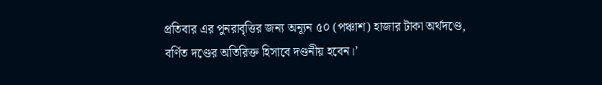প্রতিবার এর পুনরাবৃত্তির জন্য অন্যূন ৫০ (পঞ্চাশ) হাজার টাকা অর্থদণ্ডে, বর্ণিত দণ্ডের অতিরিক্ত হিসাবে দণ্ডনীয় হবেন।’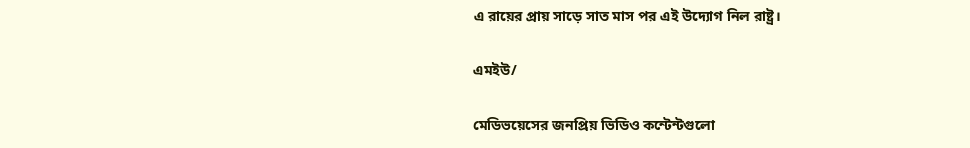এ রায়ের প্রায় সাড়ে সাত মাস পর এই উদ্যোগ নিল রাষ্ট্র।

এমইউ/

মেডিভয়েসের জনপ্রিয় ভিডিও কন্টেন্টগুলো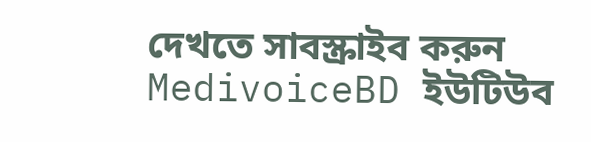দেখতে সাবস্ক্রাইব করুন MedivoiceBD ইউটিউব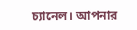চ্যানেল। আপনার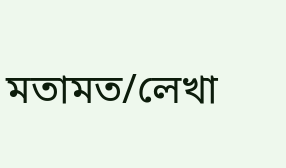মতামত/লেখা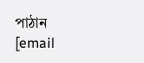পাঠান [email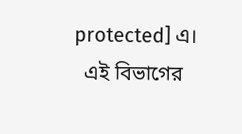protected] এ।
  এই বিভাগের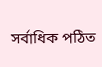সর্বাধিক পঠিত